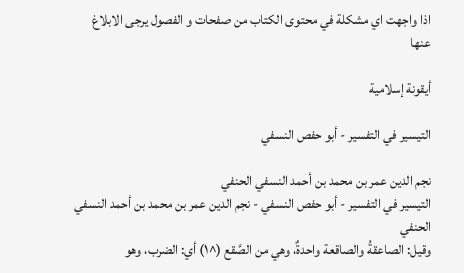اذا واجهت اي مشكلة في محتوى الكتاب من صفحات و الفصول يرجى الابلاغ عنها

أيقونة إسلامية

التيسير في التفسير - أبو حفص النسفي

نجم الدين عمر بن محمد بن أحمد النسفي الحنفي
التيسير في التفسير - أبو حفص النسفي - نجم الدين عمر بن محمد بن أحمد النسفي الحنفي
وقيل: الصاعقةُ والصاقعة واحدةٌ، وهي من الصَّقع (^١) أي: الضرب، وهو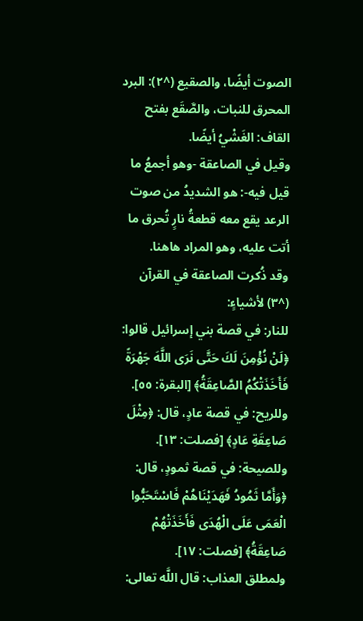الصوت أيضًا، والصقيع (^٢): البرد المحرق للنبات، والصَّقَع بفتح القاف: الغَشْيُ أيضًا.
وقيل في الصاعقة -وهو أجمعُ ما قيل فيه-: هو الشديدُ من صوت الرعد يقع معه قطعةُ نارٍ تُحرق ما أتت عليه، وهو المراد هاهنا.
وقد ذُكرت الصاعقة في القرآن (^٣) لأشياءٍ:
للنار: في قصة بني إسرائيل قالوا: ﴿لَنْ نُؤْمِنَ لَكَ حَتَّى نَرَى اللَّهَ جَهْرَةً فَأَخَذَتْكُمُ الصَّاعِقَةُ﴾ [البقرة: ٥٥].
وللريح: في قصة عادٍ، قال: ﴿مِثْلَ صَاعِقَةِ عَادٍ﴾ [فصلت: ١٣].
وللصيحة: في قصة ثمودٍ، قال: ﴿وَأَمَّا ثَمُودُ فَهَدَيْنَاهُمْ فَاسْتَحَبُّوا الْعَمَى عَلَى الْهُدَى فَأَخَذَتْهُمْ صَاعِقَةُ﴾ [فصلت: ١٧].
ولمطلق العذاب: قال اللَّه تعالى: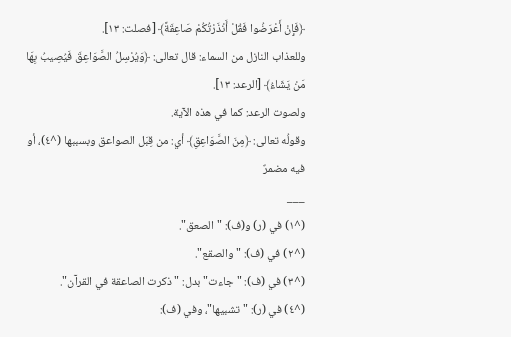﴿فَإِنْ أَعْرَضُوا فَقُلْ أَنْذَرْتُكُمْ صَاعِقَةً﴾ [فصلت: ١٣].
وللعذاب النازل من السماء: قال تعالى: ﴿وَيُرْسِلُ الصَّوَاعِقَ فَيُصِيبُ بِهَا مَنْ يَشَاءُ﴾ [الرعد: ١٣].
ولصوت الرعد: كما في هذه الآية.
وقولُه تعالى: ﴿مِنَ الصَّوَاعِقِ﴾ أي: من قِبَل الصواعق وبسببها (^٤)، أو فيه مضمرٌ
___
(^١) في (ر) و(ف): "الصعق".
(^٢) في (ف): "والصقع".
(^٣) في (ف): "جاءت" بدل: "ذكرت الصاعقة في القرآن".
(^٤) في (ر): "تشبيها"، وفي (ف):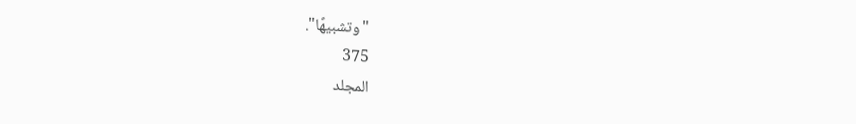"وتشبيهًا".
375
المجلد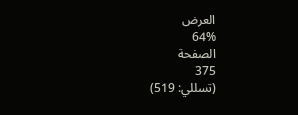العرض
64%
الصفحة
375
(تسللي: 519)